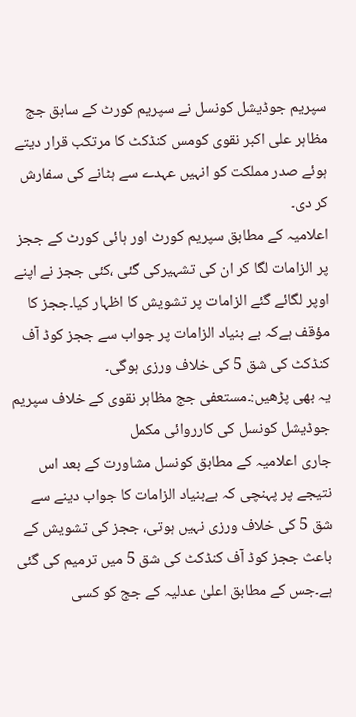سپریم جوڈیشل کونسل نے سپریم کورٹ کے سابق جج مظاہر علی اکبر نقوی کومس کنڈکٹ کا مرتکب قرار دیتے ہوئے صدر مملکت کو انہیں عہدے سے ہٹانے کی سفارش کر دی۔
اعلامیہ کے مطابق سپریم کورٹ اور ہائی کورٹ کے ججز پر الزامات لگا کر ان کی تشہیرکی گئی ،کئی ججز نے اپنے اوپر لگائے گئے الزامات پر تشویش کا اظہار کیا۔ججز کا مؤقف ہےکہ بے بنیاد الزامات پر جواب سے ججز کوڈ آف کنڈکٹ کی شق 5 کی خلاف ورزی ہوگی۔
یہ بھی پڑھیں:۔مستعفی جج مظاہر نقوی کے خلاف سپریم جوڈیشل کونسل کی کارروائی مکمل
جاری اعلامیہ کے مطابق کونسل مشاورت کے بعد اس نتیجے پر پہنچی کہ بےبنیاد الزامات کا جواب دینے سے شق 5 کی خلاف ورزی نہیں ہوتی، ججز کی تشویش کے باعث ججز کوڈ آف کنڈکٹ کی شق 5 میں ترمیم کی گئی ہے۔جس کے مطابق اعلیٰ عدلیہ کے جج کو کسی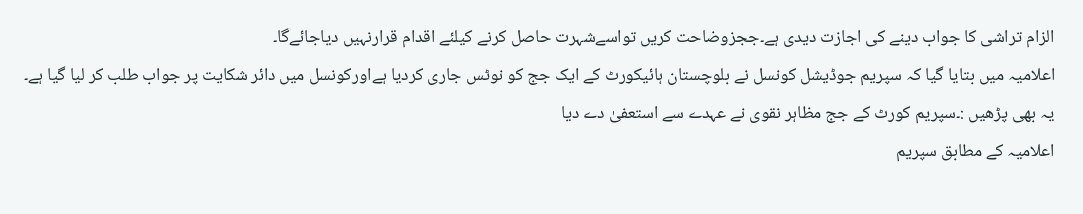الزام تراشی کا جواب دینے کی اجازت دیدی ہے۔ججزوضاحت کریں تواسےشہرت حاصل کرنے کیلئے اقدام قرارنہیں دیاجائےگا۔
اعلامیہ میں بتایا گیا کہ سپریم جوڈیشل کونسل نے بلوچستان ہائیکورٹ کے ایک جج کو نوٹس جاری کردیا ہےاورکونسل میں دائر شکایت پر جواب طلب کر لیا گیا ہے۔
یہ بھی پڑھیں :۔سپریم کورٹ کے جج مظاہر نقوی نے عہدے سے استعفیٰ دے دیا
اعلامیہ کے مطابق سپریم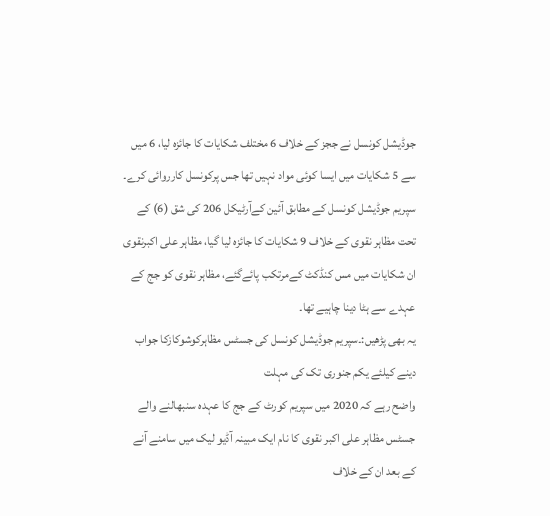جوڈیشل کونسل نے ججز کے خلاف 6 مختلف شکایات کا جائزہ لیا، 6 میں سے 5 شکایات میں ایسا کوئی مواد نہیں تھا جس پرکونسل کارروائی کرے۔
سپریم جوڈیشل کونسل کے مطابق آئین کےآرٹیکل 206 کی شق (6) کے تحت مظاہر نقوی کے خلاف 9 شکایات کا جائزہ لیا گیا، مظاہر علی اکبرنقوی ان شکایات میں مس کنڈکٹ کےمرتکب پائےگئے، مظاہر نقوی کو جج کے عہدے سے ہٹا دینا چاہیے تھا۔
یہ بھی پڑھیں:۔سپریم جوڈیشل کونسل کی جسٹس مظاہرکوشوکازکا جواب دینے کیلئے یکم جنوری تک کی مہلت
واضح رہے کہ 2020 میں سپریم کورٹ کے جج کا عہدہ سنبھالنے والے جسٹس مظاہر علی اکبر نقوی کا نام ایک مبینہ آڈیو لیک میں سامنے آنے کے بعد ان کے خلاف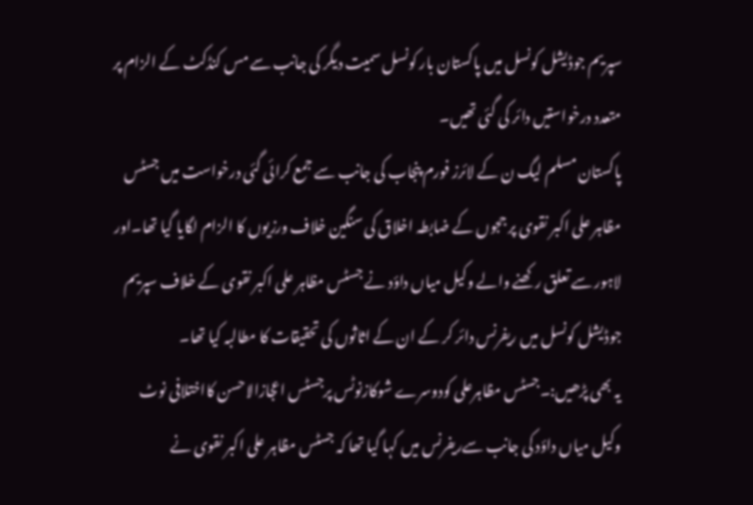سپریم جوڈیشل کونسل میں پاکستان بار کونسل سمیت دیگر کی جانب سے مس کنڈکٹ کے الزام پر متعدد درخواستیں دائر کی گئی تھیں۔
پاکستان مسلم لیگ ن کے لائرز فورم پنجاب کی جانب سے جمع کرائی گئی درخواست میں جسٹس مظاہر علی اکبر نقوی پر ججوں کے ضابطہ اخلاق کی سنگین خلاف ورزیوں کا الزام لگایا گیا تھا۔اور لاہور سے تعلق رکھنے والے وکیل میاں داؤد نے جسٹس مظاہر علی اکبر نقوی کے خلاف سپریم جوڈیشل کونسل میں ریفرنس دائر کر کے ان کے اثاثوں کی تحقیقات کا مطالبہ کیا تھا۔
یہ بھی پڑھیں:۔جسٹس مظاہرعلی کودوسرے شوکازنوٹس پرجسٹس اعجازالاحسن کااختلافی نوٹ
وکیل میاں داؤد کی جانب سےریفرنس میں کہا گیا تھا کہ جسٹس مظاہر علی اکبر نقوی نے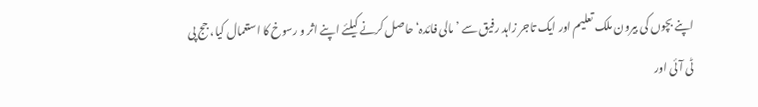اپنے بچوں کی بیرون ملک تعلیم اور ایک تاجر زاہد رفیق سے ’مالی فائدہ‘ حاصل کرنے کیلئے اپنے اثر و رسوخ کا استعمال کیا، جج پی ٹی آئی اور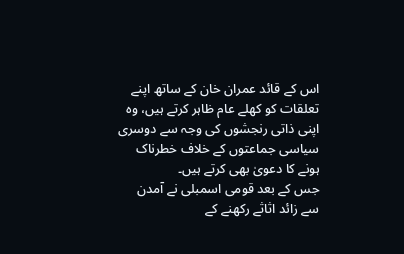اس کے قائد عمران خان کے ساتھ اپنے تعلقات کو کھلے عام ظاہر کرتے ہیں، وہ اپنی ذاتی رنجشوں کی وجہ سے دوسری سیاسی جماعتوں کے خلاف خطرناک ہونے کا دعویٰ بھی کرتے ہیں۔
جس کے بعد قومی اسمبلی نے آمدن سے زائد اثاثے رکھنے کے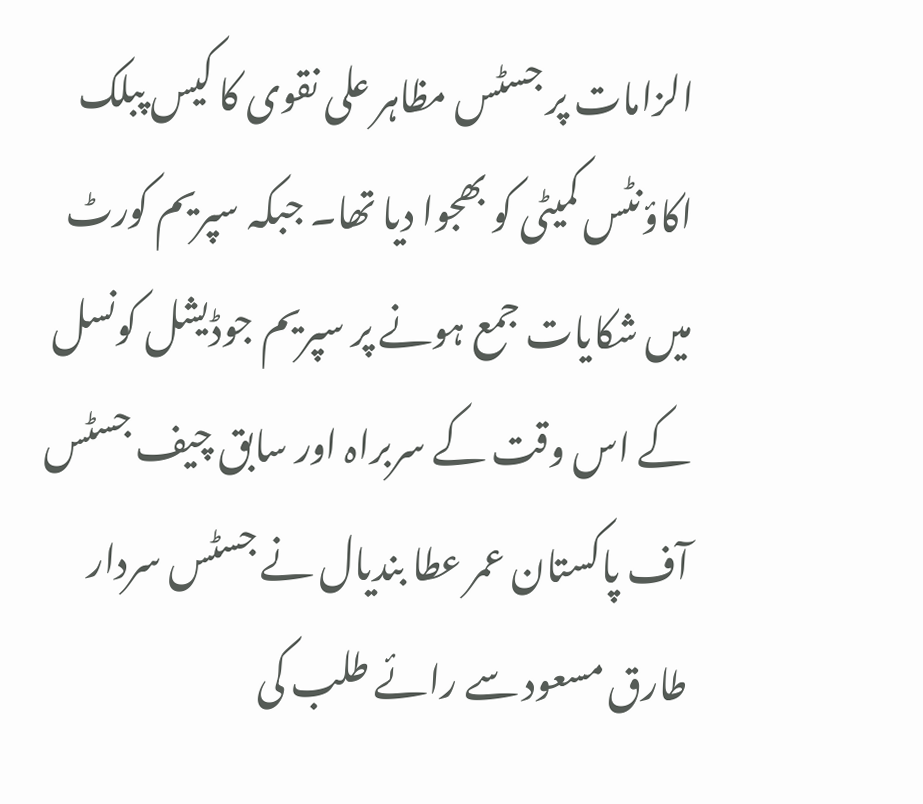الزامات پر جسٹس مظاہر علی نقوی کا کیس پبلک اکاؤنٹس کمیٹی کو بھجوا دیا تھا۔ جبکہ سپریم کورٹ میں شکایات جمع ہونے پر سپریم جوڈیشل کونسل کے اس وقت کے سربراہ اور سابق چیف جسٹس آف پاکستان عمر عطا بندیال نے جسٹس سردار طارق مسعود سے رائے طلب کی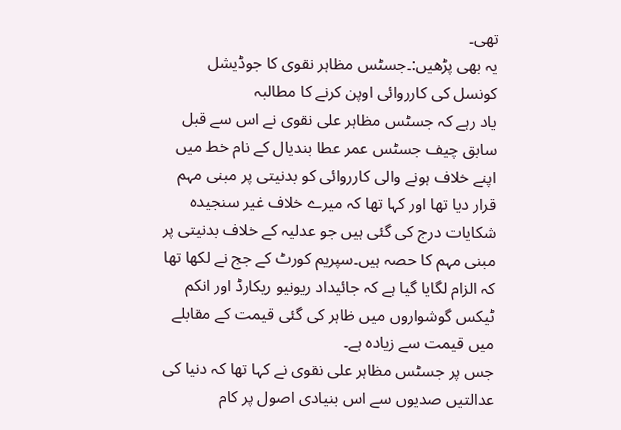تھی۔
یہ بھی پڑھیں:۔جسٹس مظاہر نقوی کا جوڈیشل کونسل کی کارروائی اوپن کرنے کا مطالبہ
یاد رہے کہ جسٹس مظاہر علی نقوی نے اس سے قبل سابق چیف جسٹس عمر عطا بندیال کے نام خط میں اپنے خلاف ہونے والی کارروائی کو بدنیتی پر مبنی مہم قرار دیا تھا اور کہا تھا کہ میرے خلاف غیر سنجیدہ شکایات درج کی گئی ہیں جو عدلیہ کے خلاف بدنیتی پر مبنی مہم کا حصہ ہیں۔سپریم کورٹ کے جج نے لکھا تھا کہ الزام لگایا گیا ہے کہ جائیداد ریونیو ریکارڈ اور انکم ٹیکس گوشواروں میں ظاہر کی گئی قیمت کے مقابلے میں قیمت سے زیادہ ہے۔
جس پر جسٹس مظاہر علی نقوی نے کہا تھا کہ دنیا کی عدالتیں صدیوں سے اس بنیادی اصول پر کام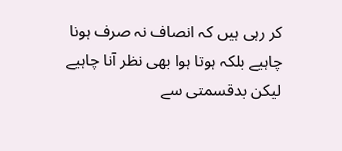کر رہی ہیں کہ انصاف نہ صرف ہونا چاہیے بلکہ ہوتا ہوا بھی نظر آنا چاہیے لیکن بدقسمتی سے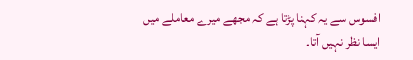افسوس سے یہ کہنا پڑتا ہے کہ مجھے میرے معاملے میں ایسا نظر نہیں آتا۔